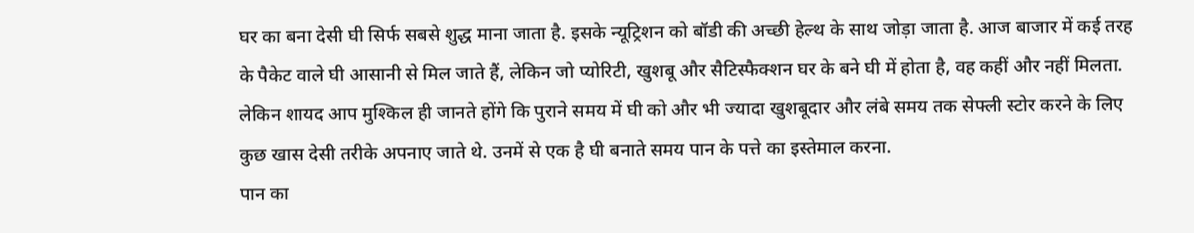घर का बना देसी घी सिर्फ सबसे शुद्ध माना जाता है. इसके न्यूट्रिशन को बॉडी की अच्छी हेल्थ के साथ जोड़ा जाता है. आज बाजार में कई तरह के पैकेट वाले घी आसानी से मिल जाते हैं, लेकिन जो प्योरिटी, खुशबू और सैटिस्फैक्शन घर के बने घी में होता है, वह कहीं और नहीं मिलता. लेकिन शायद आप मुश्किल ही जानते होंगे कि पुराने समय में घी को और भी ज्यादा खुशबूदार और लंबे समय तक सेफ्ली स्टोर करने के लिए कुछ खास देसी तरीके अपनाए जाते थे. उनमें से एक है घी बनाते समय पान के पत्ते का इस्तेमाल करना.
पान का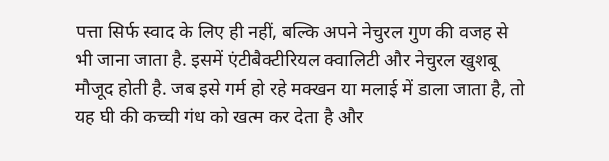पत्ता सिर्फ स्वाद के लिए ही नहीं, बल्कि अपने नेचुरल गुण की वजह से भी जाना जाता है. इसमें एंटीबैक्टीरियल क्वालिटी और नेचुरल खुशबू मौजूद होती है. जब इसे गर्म हो रहे मक्खन या मलाई में डाला जाता है, तो यह घी की कच्ची गंध को खत्म कर देता है और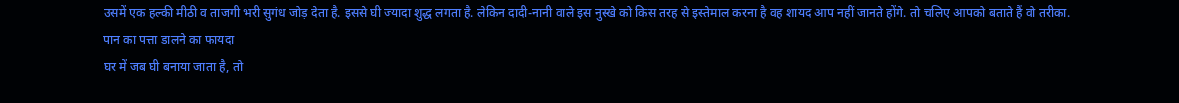उसमें एक हल्की मीठी व ताजगी भरी सुगंध जोड़ देता है. इससे घी ज्यादा शुद्ध लगता है. लेकिन दादी-नानी वाले इस नुस्खे को किस तरह से इस्तेमाल करना है वह शायद आप नहीं जानते होंगे. तो चलिए आपको बताते हैं वो तरीका.
पान का पत्ता डालने का फायदा
घर में जब घी बनाया जाता है, तो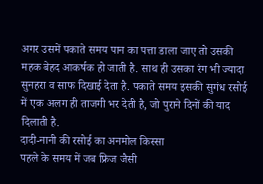अगर उसमें पकाते समय पान का पत्ता डाला जाए तो उसकी महक बेहद आकर्षक हो जाती है. साथ ही उसका रंग भी ज्यादा सुनहरा व साफ दिखाई देता है. पकाते समय इसकी सुगंध रसोई में एक अलग ही ताजगी भर देती है, जो पुराने दिनों की याद दिलाती है.
दादी-नानी की रसोई का अनमोल किस्सा
पहले के समय में जब फ्रिज जैसी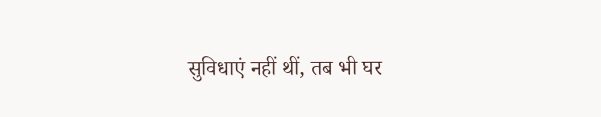सुविधाएं नहीं थीं, तब भी घर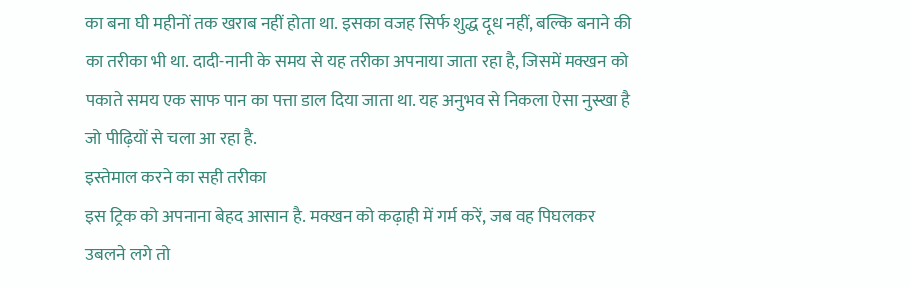का बना घी महीनों तक खराब नहीं होता था. इसका वजह सिर्फ शुद्ध दूध नहीं, बल्कि बनाने की का तरीका भी था. दादी-नानी के समय से यह तरीका अपनाया जाता रहा है, जिसमें मक्खन को पकाते समय एक साफ पान का पत्ता डाल दिया जाता था. यह अनुभव से निकला ऐसा नुस्खा है जो पीढ़ियों से चला आ रहा है.
इस्तेमाल करने का सही तरीका
इस ट्रिक को अपनाना बेहद आसान है. मक्खन को कढ़ाही में गर्म करें, जब वह पिघलकर उबलने लगे तो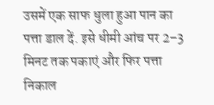उसमें एक साफ धुला हुआ पान का पत्ता डाल दें. इसे धीमी आंच पर 2–3 मिनट तक पकाएं और फिर पत्ता निकाल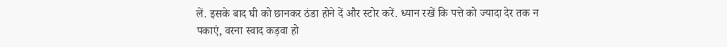लें. इसके बाद घी को छानकर ठंडा होने दें और स्टोर करें. ध्यान रखें कि पत्ते को ज्यादा देर तक न पकाएं, वरना स्वाद कड़वा हो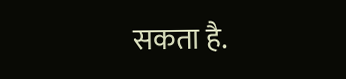सकता है.